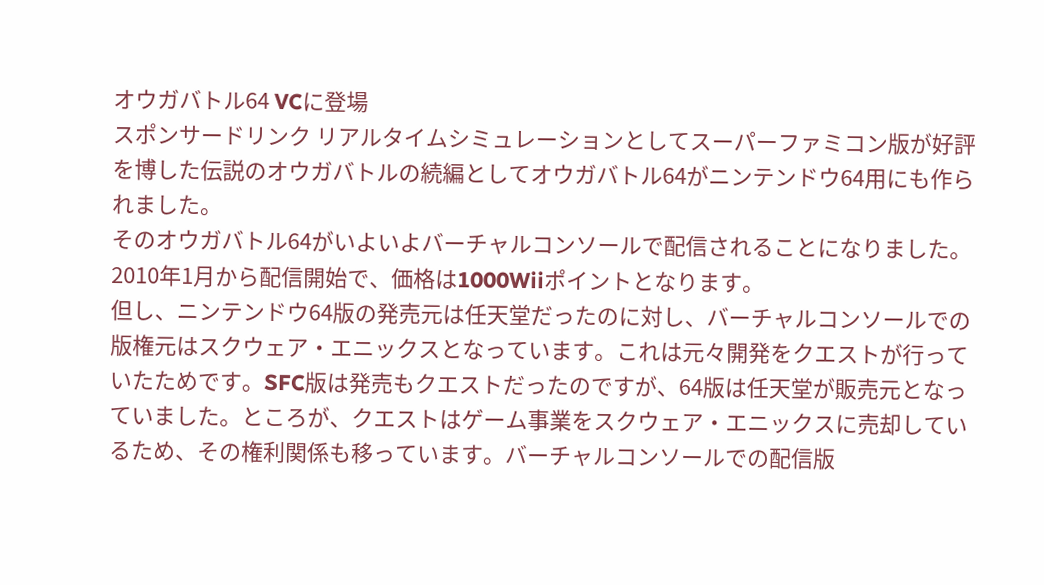オウガバトル64 VCに登場
スポンサードリンク リアルタイムシミュレーションとしてスーパーファミコン版が好評を博した伝説のオウガバトルの続編としてオウガバトル64がニンテンドウ64用にも作られました。
そのオウガバトル64がいよいよバーチャルコンソールで配信されることになりました。2010年1月から配信開始で、価格は1000Wiiポイントとなります。
但し、ニンテンドウ64版の発売元は任天堂だったのに対し、バーチャルコンソールでの版権元はスクウェア・エニックスとなっています。これは元々開発をクエストが行っていたためです。SFC版は発売もクエストだったのですが、64版は任天堂が販売元となっていました。ところが、クエストはゲーム事業をスクウェア・エニックスに売却しているため、その権利関係も移っています。バーチャルコンソールでの配信版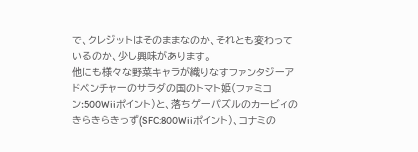で、クレジットはそのままなのか、それとも変わっているのか、少し興味があります。
他にも様々な野菜キャラが織りなすファンタジーアドベンチャーのサラダの国のトマト姫(ファミコン:500Wiiポイント)と、落ちゲーパズルのカービィのきらきらきっず(SFC:800Wiiポイント)、コナミの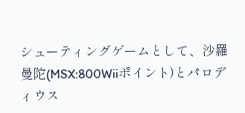シューティングゲームとして、沙羅曼陀(MSX:800Wiiポイント)とパロディウス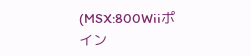(MSX:800Wiiポイン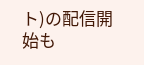ト)の配信開始も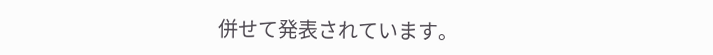併せて発表されています。